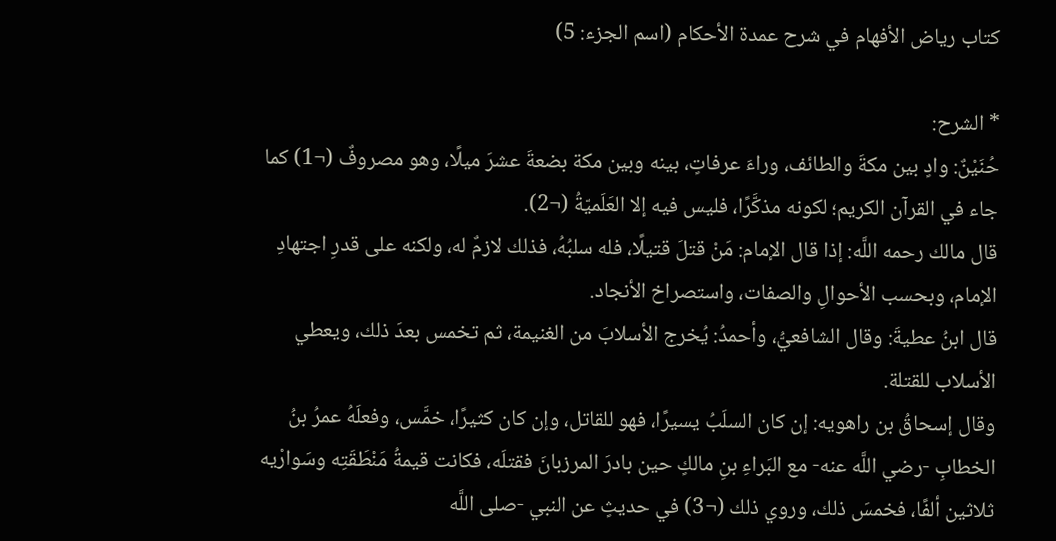كتاب رياض الأفهام في شرح عمدة الأحكام (اسم الجزء: 5)

* الشرح:
حُنَيْنٌ: وادٍ بين مكةَ والطائف، وراءَ عرفاتٍ، بينه وبين مكة بضعةَ عشرَ ميلًا، وهو مصروفٌ (¬1) كما جاء في القرآن الكريم؛ لكونه مذكَّرًا، فليس فيه إلا العَلَميّةُ (¬2).
قال مالك رحمه اللَّه: إذا قال الإمام: مَنْ قتلَ قتيلًا، فله سلبُهُ، فذلك لازمٌ له، ولكنه على قدرِ اجتهادِ الإمام، وبحسب الأحوالِ والصفات، واستصراخ الأنجاد.
قال ابنُ عطيةَ: وقال الشافعيُّ، وأحمدُ: يُخرج الأسلابَ من الغنيمة، ثم تخمس بعدَ ذلك، ويعطي الأسلاب للقتلة.
وقال إسحاقُ بن راهويه: إن كان السلَبُ يسيرًا، فهو للقاتل، وإن كان كثيرًا، خمَّس، وفعلَهُ عمرُ بنُ الخطابِ -رضي اللَّه عنه- مع البَراءِ بنِ مالكٍ حين بادرَ المرزبانَ فقتلَه، فكانت قيمةُ مَنْطَقَتِه وسَوارْيه ثلاثين ألفًا، فخمسَ ذلك، وروي ذلك (¬3) في حديثٍ عن النبي -صلى اللَّه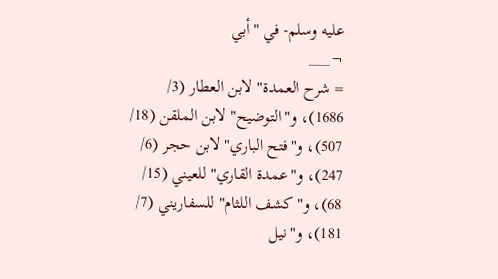عليه وسلم- في "أبي
¬___
= شرح العمدة" لابن العطار (3/ 1686)، و"التوضيح" لابن الملقن (18/ 507)، و"فتح الباري" لابن حجر (6/ 247)، و"عمدة القاري" للعيني (15/ 68)، و"كشف اللثام" للسفاريني (7/ 181)، و"نيل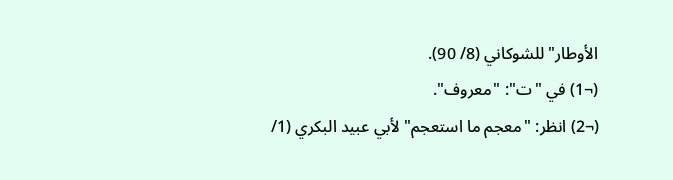الأوطار" للشوكاني (8/ 90).
(¬1) في "ت": "معروف".
(¬2) انظر: "معجم ما استعجم" لأبي عبيد البكري (1/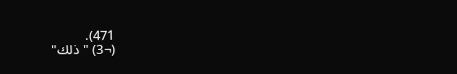471).
(¬3) "ذلك"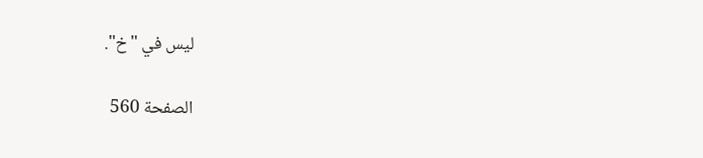ليس في "خ".

الصفحة 560